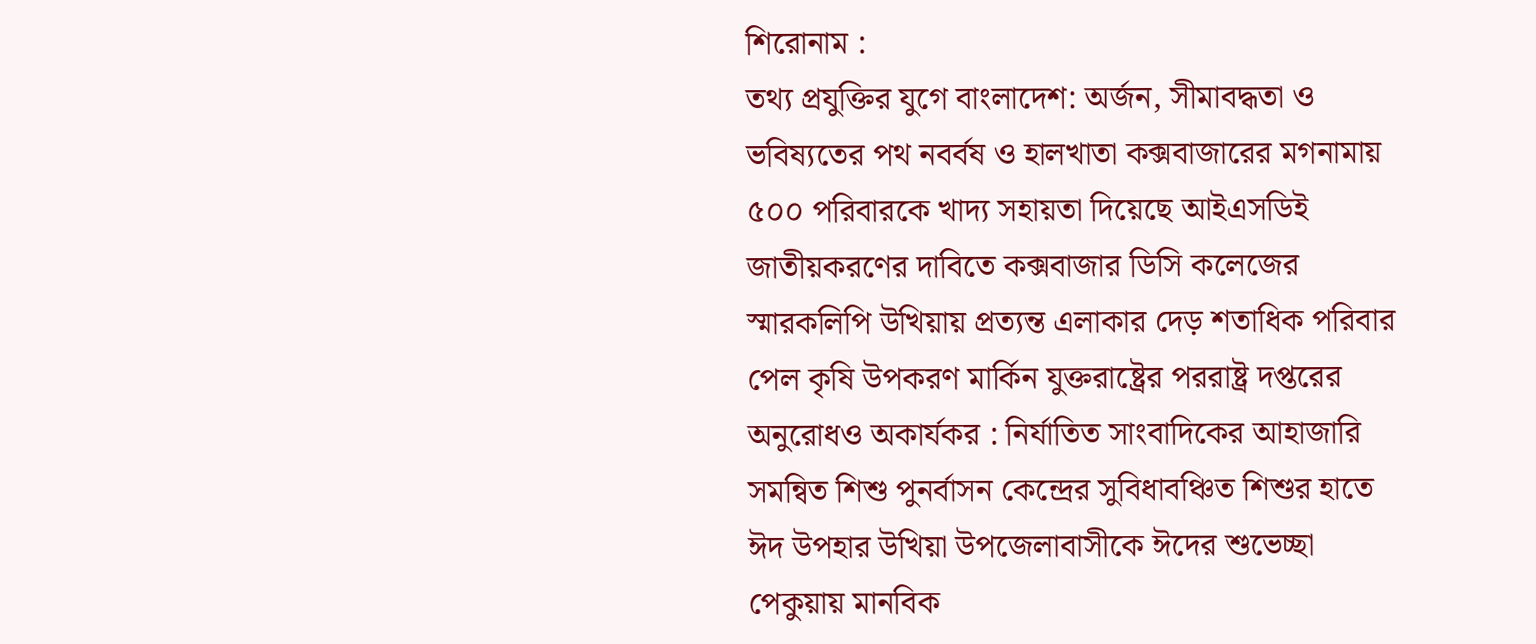শিরোনাম :
তথ্য প্রযুক্তির যুগে বাংলাদেশ: অর্জন, সীমাবদ্ধতা ও ভবিষ্যতের পথ নবর্বষ ও হালখাতা কক্সবাজারের মগনামায় ৫০০ পরিবারকে খাদ্য সহায়তা দিয়েছে আইএসডিই জাতীয়করণের দাবিতে কক্সবাজার ডিসি কলেজের স্মারকলিপি উখিয়ায় প্রত্যন্ত এলাকার দেড় শতাধিক পরিবার পেল কৃষি উপকরণ মার্কিন যুক্তরাষ্ট্রের পররাষ্ট্র দপ্তরের অনুরোধও অকার্যকর : নির্যাতিত সাংবাদিকের আহাজারি সমন্বিত শিশু পুনর্বাসন কেন্দ্রের সুবিধাবঞ্চিত শিশুর হাতে ঈদ উপহার উখিয়া উপজেলাবাসীকে ঈদের শুভেচ্ছা পেকুয়ায় মানবিক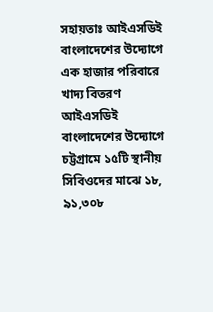সহায়তাঃ আইএসডিই বাংলাদেশের উদ্যোগে এক হাজার পরিবারে খাদ্য বিতরণ আইএসডিই বাংলাদেশের উদ্যোগে চট্টগ্রামে ১৫টি স্থানীয় সিবিওদের মাঝে ১৮, ৯১,৩০৮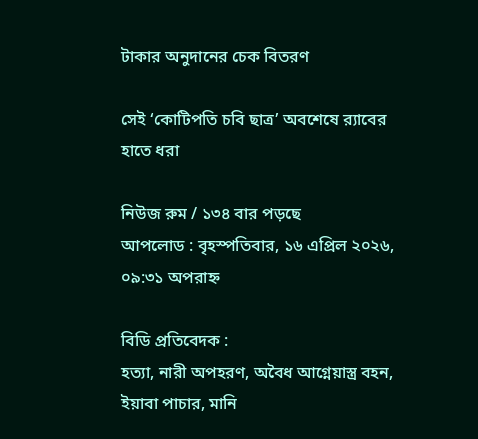টাকার অনুদানের চেক বিতরণ

সেই ‘কোটিপতি চবি ছাত্র’ অবশেষে র‍্যাবের হাতে ধরা

নিউজ রুম / ১৩৪ বার পড়ছে
আপলোড : বৃহস্পতিবার, ১৬ এপ্রিল ২০২৬, ০৯:৩১ অপরাহ্ন

বিডি প্রতিবেদক :
হত্যা, নারী অপহরণ, অবৈধ আগ্নেয়াস্ত্র বহন, ইয়াবা পাচার, মানি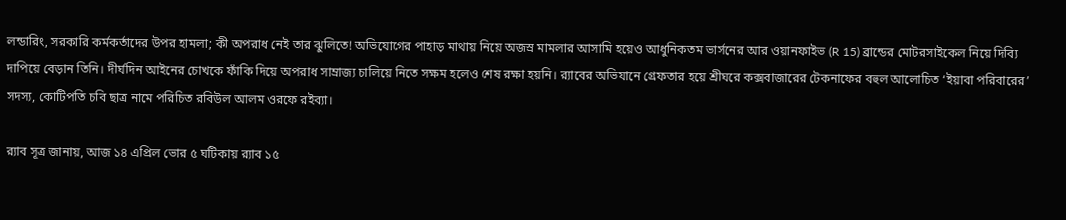লন্ডারিং, সরকারি কর্মকর্তাদের উপর হামলা; কী অপরাধ নেই তার ঝুলিতে! অভিযোগের পাহাড় মাথায় নিয়ে অজস্র মামলার আসামি হয়েও আধুনিকতম ভার্সনের আর ওয়ানফাইভ (R 15) ব্রান্ডের মোটরসাইকেল নিয়ে দিব্যি দাপিয়ে বেড়ান তিনি। দীর্ঘদিন আইনের চোখকে ফাঁকি দিয়ে অপরাধ সাম্রাজ্য চালিয়ে নিতে সক্ষম হলেও শেষ রক্ষা হয়নি। র‍্যাবের অভিযানে গ্রেফতার হয়ে শ্রীঘরে কক্সবাজারের টেকনাফের বহুল আলোচিত ‘ইয়াবা পরিবারের’ সদস্য, কোটিপতি চবি ছাত্র নামে পরিচিত রবিউল আলম ওরফে রইব্যা।

র‍্যাব সূত্র জানায়, আজ ১৪ এপ্রিল ভোর ৫ ঘটিকায় র‍্যাব ১৫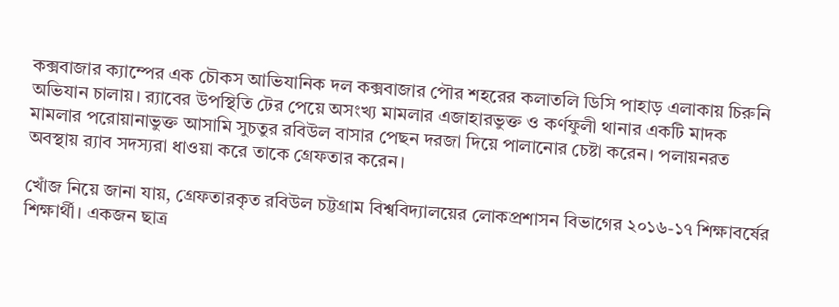কক্সবাজার ক্যাম্পের এক চৌকস আভিযানিক দল কক্সবাজার পৌর শহরের কলাতলি ডিসি পাহাড় এলাকায় চিরুনি অভিযান চালায়। র‍্যাবের উপস্থিতি টের পেয়ে অসংখ্য মামলার এজাহারভুক্ত ও কর্ণফুলী থানার একটি মাদক মামলার পরোয়ানাভুক্ত আসামি সুচতুর রবিউল বাসার পেছন দরজা দিয়ে পালানোর চেষ্টা করেন। পলায়নরত অবস্থায় র‍্যাব সদস্যরা ধাওয়া করে তাকে গ্রেফতার করেন।

খোঁজ নিয়ে জানা যায়, গ্রেফতারকৃত রবিউল চট্টগ্রাম বিশ্ববিদ্যালয়ের লোকপ্রশাসন বিভাগের ২০১৬-১৭ শিক্ষাবর্ষের শিক্ষার্থী। একজন ছাত্র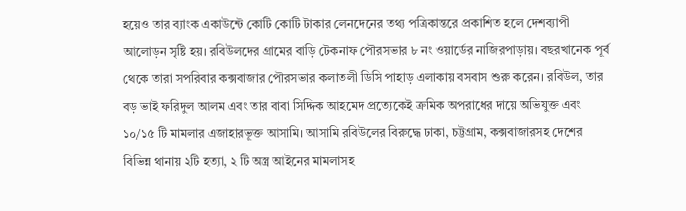হয়েও তার ব্যাংক একাউন্টে কোটি কোটি টাকার লেনদেনের তথ্য পত্রিকান্তরে প্রকাশিত হলে দেশব্যাপী আলোড়ন সৃষ্টি হয়। রবিউলদের গ্রামের বাড়ি টেকনাফ পৌরসভার ৮ নং ওয়ার্ডের নাজিরপাড়ায়। বছরখানেক পূর্ব থেকে তারা সপরিবার কক্সবাজার পৌরসভার কলাতলী ডিসি পাহাড় এলাকায় বসবাস শুরু করেন। রবিউল, তার বড় ভাই ফরিদুল আলম এবং তার বাবা সিদ্দিক আহমেদ প্রত্যেকেই ক্রমিক অপরাধের দায়ে অভিযুক্ত এবং ১০/১৫ টি মামলার এজাহারভূক্ত আসামি। আসামি রবিউলের বিরুদ্ধে ঢাকা, চট্টগ্রাম, কক্সবাজারসহ দেশের বিভিন্ন থানায় ২টি হত্যা, ২ টি অস্ত্র আইনের মামলাসহ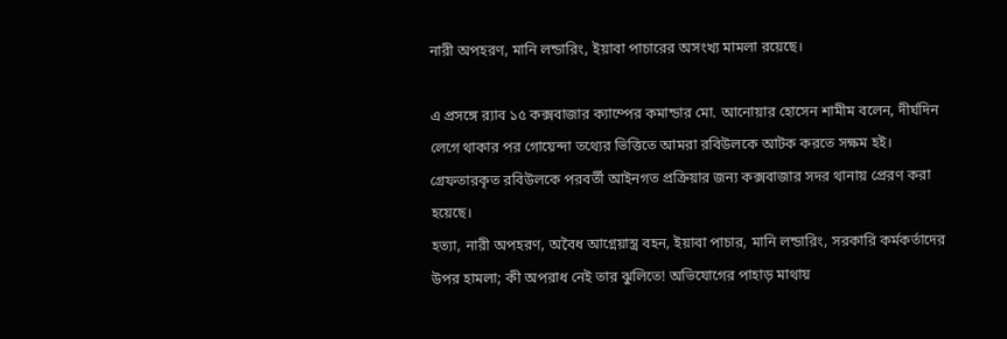নারী অপহরণ, মানি লন্ডারিং, ইয়াবা পাচারের অসংখ্য মামলা রয়েছে।

এ প্রসঙ্গে র‍্যাব ১৫ কক্সবাজার ক্যাম্পের কমান্ডার মো. আনোয়ার হোসেন শামীম বলেন, দীর্ঘদিন লেগে থাকার পর গোয়েন্দা তথ্যের ভিত্তিতে আমরা রবিউলকে আটক করতে সক্ষম হই। গ্রেফতারকৃত রবিউলকে পরবর্তী আইনগত প্রক্রিয়ার জন্য কক্সবাজার সদর থানায় প্রেরণ করা হয়েছে।
হত্যা, নারী অপহরণ, অবৈধ আগ্নেয়াস্ত্র বহন, ইয়াবা পাচার, মানি লন্ডারিং, সরকারি কর্মকর্তাদের উপর হামলা; কী অপরাধ নেই তার ঝুলিতে! অভিযোগের পাহাড় মাথায়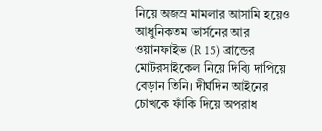নিয়ে অজস্র মামলার আসামি হয়েও আধুনিকতম ভার্সনের আর ওয়ানফাইভ (R 15) ব্রান্ডের মোটরসাইকেল নিয়ে দিব্যি দাপিয়ে বেড়ান তিনি। দীর্ঘদিন আইনের চোখকে ফাঁকি দিয়ে অপরাধ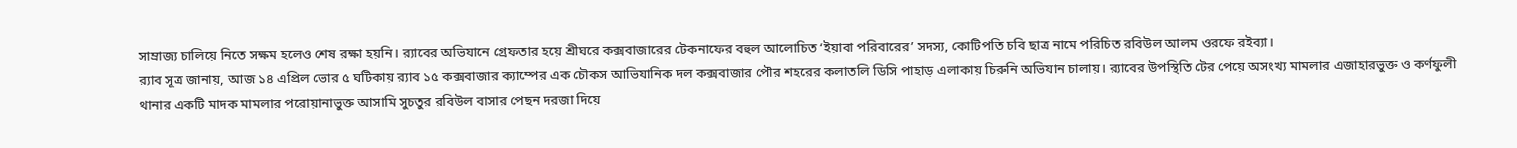সাম্রাজ্য চালিয়ে নিতে সক্ষম হলেও শেষ রক্ষা হয়নি। র‍্যাবের অভিযানে গ্রেফতার হয়ে শ্রীঘরে কক্সবাজারের টেকনাফের বহুল আলোচিত ‘ইয়াবা পরিবারের’ সদস্য, কোটিপতি চবি ছাত্র নামে পরিচিত রবিউল আলম ওরফে রইব্যা।
র‍্যাব সূত্র জানায়, আজ ১৪ এপ্রিল ভোর ৫ ঘটিকায় র‍্যাব ১৫ কক্সবাজার ক্যাম্পের এক চৌকস আভিযানিক দল কক্সবাজার পৌর শহরের কলাতলি ডিসি পাহাড় এলাকায় চিরুনি অভিযান চালায়। র‍্যাবের উপস্থিতি টের পেয়ে অসংখ্য মামলার এজাহারভুক্ত ও কর্ণফুলী থানার একটি মাদক মামলার পরোয়ানাভুক্ত আসামি সুচতুর রবিউল বাসার পেছন দরজা দিয়ে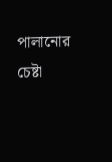পালানোর চেষ্টা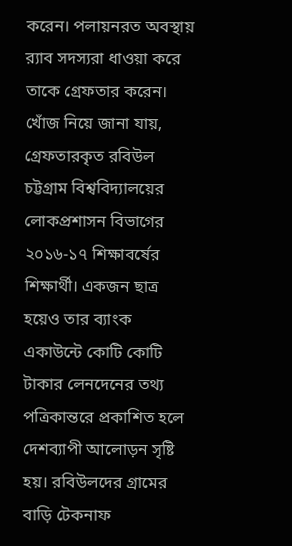করেন। পলায়নরত অবস্থায় র‍্যাব সদস্যরা ধাওয়া করে তাকে গ্রেফতার করেন।
খোঁজ নিয়ে জানা যায়, গ্রেফতারকৃত রবিউল চট্টগ্রাম বিশ্ববিদ্যালয়ের লোকপ্রশাসন বিভাগের ২০১৬-১৭ শিক্ষাবর্ষের শিক্ষার্থী। একজন ছাত্র হয়েও তার ব্যাংক একাউন্টে কোটি কোটি টাকার লেনদেনের তথ্য পত্রিকান্তরে প্রকাশিত হলে দেশব্যাপী আলোড়ন সৃষ্টি হয়। রবিউলদের গ্রামের বাড়ি টেকনাফ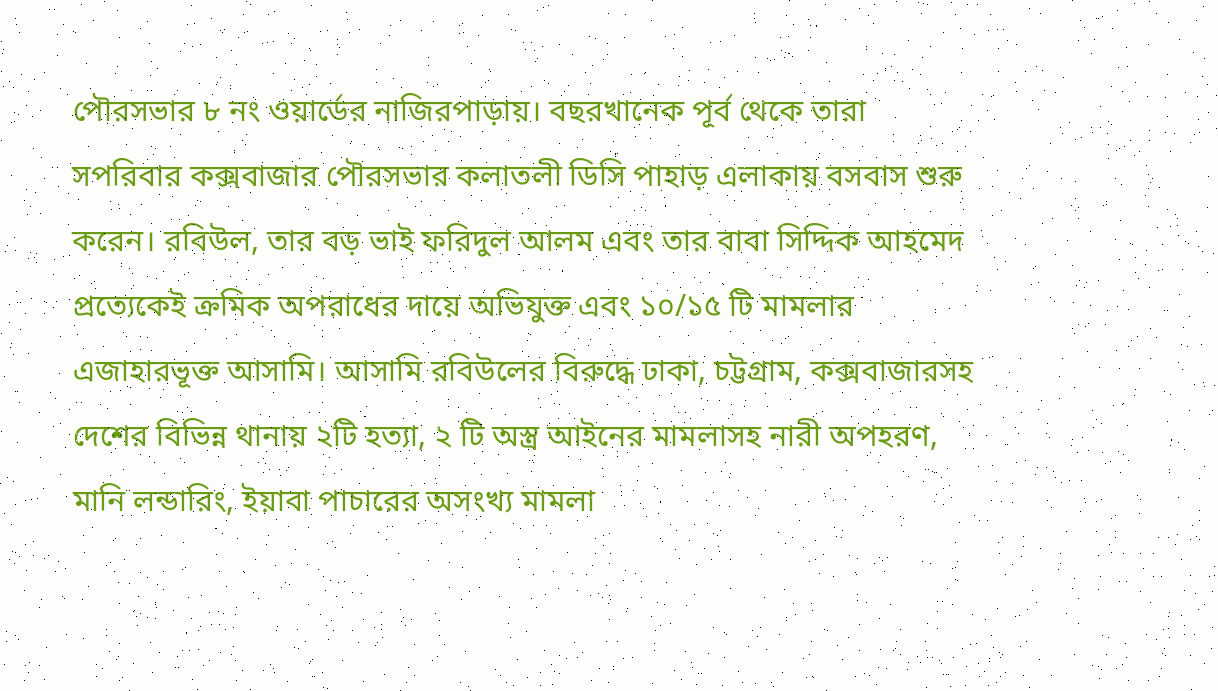পৌরসভার ৮ নং ওয়ার্ডের নাজিরপাড়ায়। বছরখানেক পূর্ব থেকে তারা সপরিবার কক্সবাজার পৌরসভার কলাতলী ডিসি পাহাড় এলাকায় বসবাস শুরু করেন। রবিউল, তার বড় ভাই ফরিদুল আলম এবং তার বাবা সিদ্দিক আহমেদ প্রত্যেকেই ক্রমিক অপরাধের দায়ে অভিযুক্ত এবং ১০/১৫ টি মামলার এজাহারভূক্ত আসামি। আসামি রবিউলের বিরুদ্ধে ঢাকা, চট্টগ্রাম, কক্সবাজারসহ দেশের বিভিন্ন থানায় ২টি হত্যা, ২ টি অস্ত্র আইনের মামলাসহ নারী অপহরণ, মানি লন্ডারিং, ইয়াবা পাচারের অসংখ্য মামলা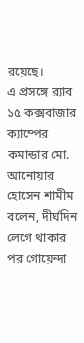রয়েছে।
এ প্রসঙ্গে র‍্যাব ১৫ কক্সবাজার ক্যাম্পের কমান্ডার মো. আনোয়ার হোসেন শামীম বলেন, দীর্ঘদিন লেগে থাকার পর গোয়েন্দা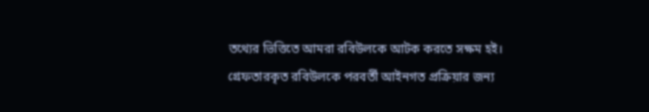তথ্যের ভিত্তিতে আমরা রবিউলকে আটক করতে সক্ষম হই। গ্রেফতারকৃত রবিউলকে পরবর্তী আইনগত প্রক্রিয়ার জন্য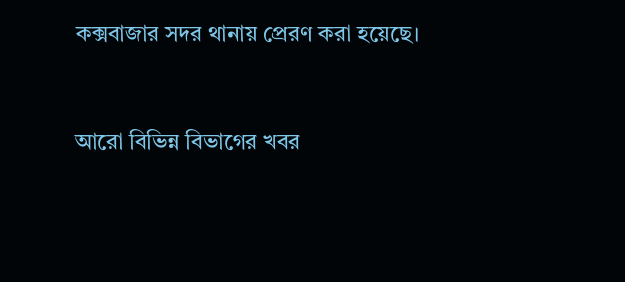কক্সবাজার সদর থানায় প্রেরণ করা হয়েছে।


আরো বিভিন্ন বিভাগের খবর